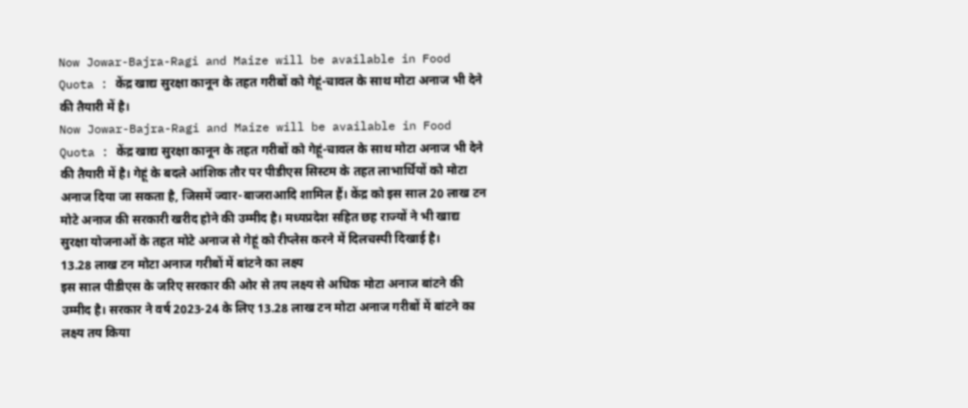Now Jowar-Bajra-Ragi and Maize will be available in Food Quota : केंद्र खाद्य सुरक्षा कानून के तहत गरीबों को गेहूं-चावल के साथ मोटा अनाज भी देने की तैयारी में है।
Now Jowar-Bajra-Ragi and Maize will be available in Food Quota : केंद्र खाद्य सुरक्षा कानून के तहत गरीबों को गेहूं-चावल के साथ मोटा अनाज भी देने की तैयारी में है। गेहूं के बदले आंशिक तौर पर पीडीएस सिस्टम के तहत लाभार्थियों को मोटा अनाज दिया जा सकता है, जिसमें ज्वार-बाजराआदि शामिल हैं। केंद्र को इस साल 20 लाख टन मोटे अनाज की सरकारी खरीद होने की उम्मीद है। मध्यप्रदेश सहित छह राज्यों ने भी खाद्य सुरक्षा योजनाओं के तहत मोटे अनाज से गेहूं को रीप्लेस करने में दिलचस्पी दिखाई है।
13.28 लाख टन मोटा अनाज गरीबों में बांटने का लक्ष्य
इस साल पीडीएस के जरिए सरकार की ओर से तय लक्ष्य से अधिक मोटा अनाज बांटने की उम्मीद है। सरकार ने वर्ष 2023-24 के लिए 13.28 लाख टन मोटा अनाज गरीबों में बांटने का लक्ष्य तय किया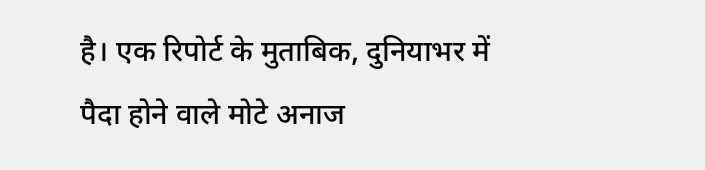है। एक रिपोर्ट के मुताबिक, दुनियाभर में पैदा होने वाले मोटे अनाज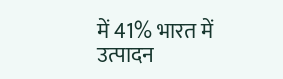में 41% भारत में उत्पादन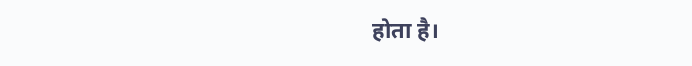होता है।